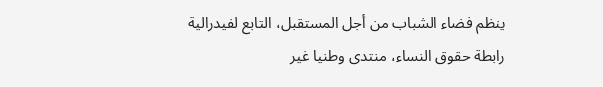ينظم فضاء الشباب من أجل المستقبل، التابع لفيدرالية رابطة حقوق النساء، منتدى وطنيا غير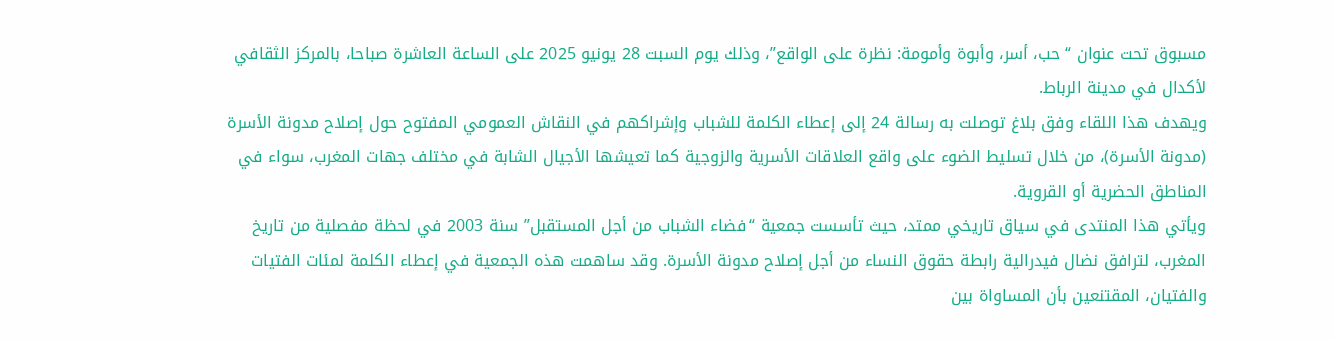مسبوق تحت عنوان “حب، أسر، وأبوة وأمومة: نظرة على الواقع”، وذلك يوم السبت 28 يونيو 2025 على الساعة العاشرة صباحا، بالمركز الثقافي لأكدال في مدينة الرباط.
ويهدف هذا اللقاء وفق بلاغ توصلت به رسالة 24 إلى إعطاء الكلمة للشباب وإشراكهم في النقاش العمومي المفتوح حول إصلاح مدونة الأسرة (مدونة الأسرة)، من خلال تسليط الضوء على واقع العلاقات الأسرية والزوجية كما تعيشها الأجيال الشابة في مختلف جهات المغرب، سواء في المناطق الحضرية أو القروية.
ويأتي هذا المنتدى في سياق تاريخي ممتد، حيث تأسست جمعية “فضاء الشباب من أجل المستقبل” سنة 2003 في لحظة مفصلية من تاريخ المغرب، لترافق نضال فيدرالية رابطة حقوق النساء من أجل إصلاح مدونة الأسرة. وقد ساهمت هذه الجمعية في إعطاء الكلمة لمئات الفتيات والفتيان، المقتنعين بأن المساواة بين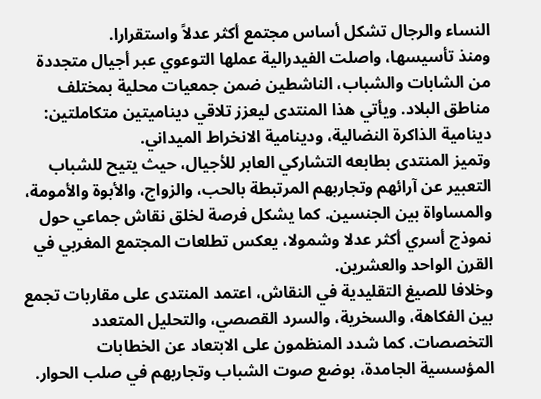النساء والرجال تشكل أساس مجتمع أكثر عدلاً واستقرارا.
ومنذ تأسيسها، واصلت الفيدرالية عملها التوعوي عبر أجيال متجددة من الشابات والشباب، الناشطين ضمن جمعيات محلية بمختلف مناطق البلاد. ويأتي هذا المنتدى ليعزز تلاقي ديناميتين متكاملتين: دينامية الذاكرة النضالية، ودينامية الانخراط الميداني.
وتميز المنتدى بطابعه التشاركي العابر للأجيال، حيث يتيح للشباب التعبير عن آرائهم وتجاربهم المرتبطة بالحب، والزواج، والأبوة والأمومة، والمساواة بين الجنسين. كما يشكل فرصة لخلق نقاش جماعي حول نموذج أسري أكثر عدلا وشمولا، يعكس تطلعات المجتمع المغربي في القرن الواحد والعشرين.
وخلافا للصيغ التقليدية في النقاش، اعتمد المنتدى على مقاربات تجمع بين الفكاهة، والسخرية، والسرد القصصي، والتحليل المتعدد التخصصات. كما شدد المنظمون على الابتعاد عن الخطابات المؤسسية الجامدة، بوضع صوت الشباب وتجاربهم في صلب الحوار.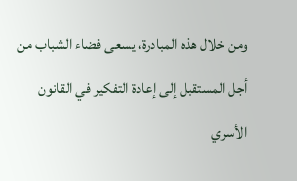ومن خلال هذه المبادرة، يسعى فضاء الشباب من أجل المستقبل إلى إعادة التفكير في القانون الأسري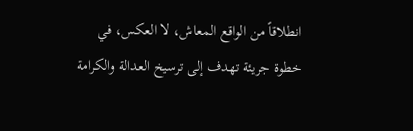انطلاقاً من الواقع المعاش، لا العكس، في خطوة جريئة تهدف إلى ترسيخ العدالة والكرامة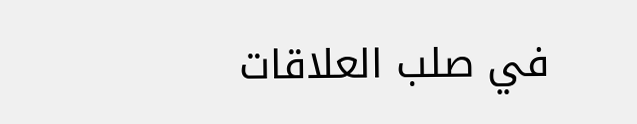في صلب العلاقات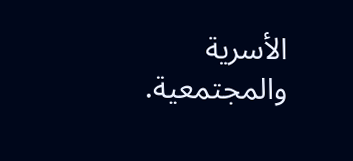الأسرية والمجتمعية.